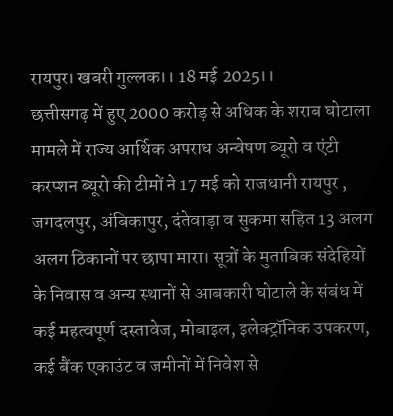रायपुर। खबरी गुल्लक।। 18 मई 2025।।
छत्तीसगढ़ में हुए 2000 करोड़ से अधिक के शराब घोटाला मामले में राज्य आर्थिक अपराध अन्वेषण ब्यूरो व एंटी करप्शन ब्यूरो की टीमों ने 17 मई को राजधानी रायपुर , जगदलपुर, अंबिकापुर, दंतेवाड़ा व सुकमा सहित 13 अलग अलग ठिकानों पर छापा मारा। सूत्रों के मुताबिक संदेहियों के निवास व अन्य स्थानों से आबकारी घोटाले के संबंध में कई महत्वपूर्ण दस्तावेज, मोबाइल, इलेक्ट्रॉनिक उपकरण, कई बैंक एकाउंट व जमीनों में निवेश से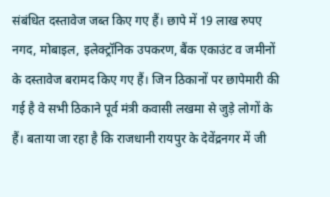संबंधित दस्तावेज जब्त किए गए हैं। छापे में 19 लाख रुपए नगद, मोबाइल, इलेक्ट्रॉनिक उपकरण, बैंक एकाउंट व जमीनों के दस्तावेज बरामद किए गए हैं। जिन ठिकानों पर छापेमारी की गई है वे सभी ठिकाने पूर्व मंत्री कवासी लखमा से जुड़े लोगों के हैं। बताया जा रहा है कि राजधानी रायपुर के देवेंद्रनगर में जी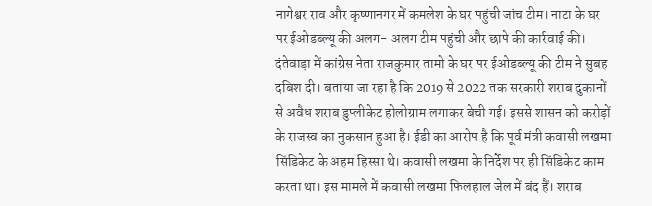नागेश्वर राव और कृष्णानगर में कमलेश के घर पहुंची जांच टीम। नाटा के घर पर ईओडब्ल्यू की अलग- अलग टीम पहुंची और छापे की कार्रवाई की। दंतेवाड़ा में कांग्रेस नेता राजकुमार तामो के घर पर ईओडब्ल्यू की टीम ने सुबह दबिश दी। बताया जा रहा है कि 2019 से 2022 तक सरकारी शराब दुकानों से अवैध शराब डुप्लीकेट होलोग्राम लगाकर बेची गई। इससे शासन को करोड़ों के राजस्व का नुकसान हुआ है। ईडी का आरोप है कि पूर्व मंत्री कवासी लखमा सिंडिकेट के अहम हिस्सा थे। कवासी लखमा के निर्देश पर ही सिंडिकेट काम करता था। इस मामले में कवासी लखमा फिलहाल जेल में बंद हैं। शराब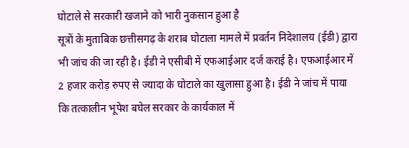घोटाले से सरकारी खजाने को भारी नुकसान हुआ है
सूत्रों के मुताबिक छत्तीसगढ़ के शराब घोटाला मामले में प्रवर्तन निदेशालय (ईडी) द्वारा भी जांच की जा रही है। ईडी ने एसीबी में एफआईआर दर्ज कराई है। एफआईआर में 2 हजार करोड़ रुपए से ज्यादा के घोटाले का खुलासा हुआ है। ईडी ने जांच में पाया कि तत्कालीन भूपेश बघेल सरकार के कार्यकाल में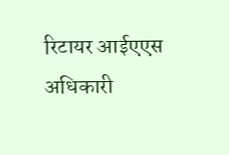रिटायर आईएएस अधिकारी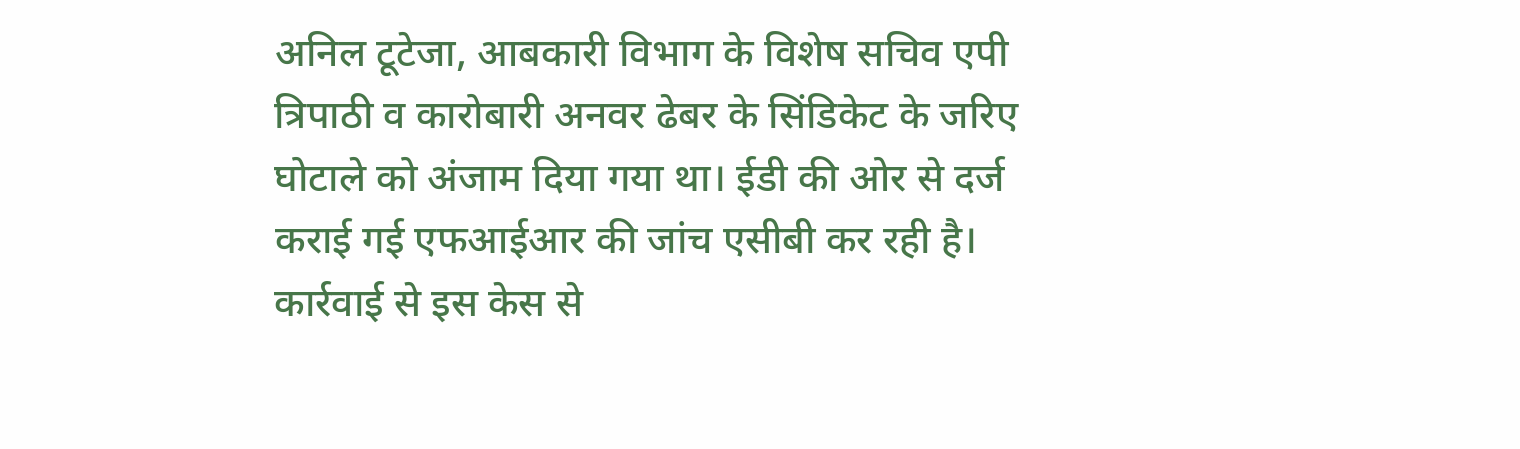अनिल टूटेजा, आबकारी विभाग के विशेष सचिव एपी त्रिपाठी व कारोबारी अनवर ढेबर के सिंडिकेट के जरिए घोटाले को अंजाम दिया गया था। ईडी की ओर से दर्ज कराई गई एफआईआर की जांच एसीबी कर रही है। कार्रवाई से इस केस से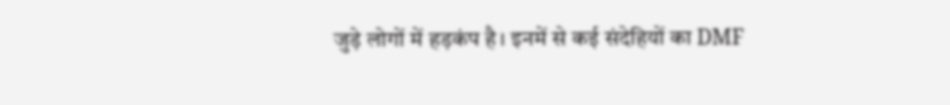जुड़े लोगों में हड़कंप है। इनमें से कई संदेहियों का DMF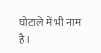घोटाले में भी नाम है।